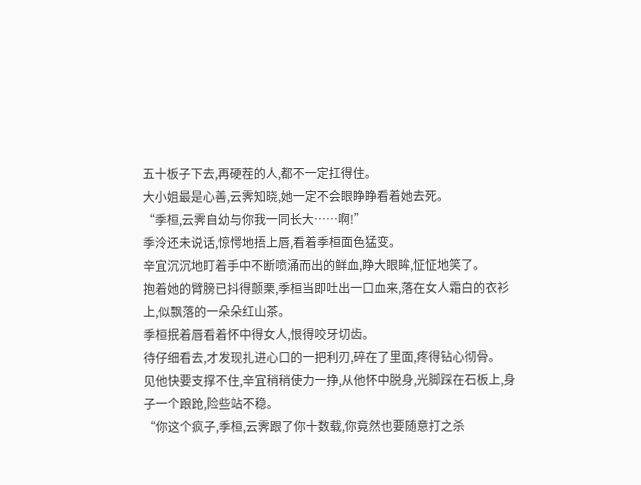五十板子下去,再硬茬的人,都不一定扛得住。
大小姐最是心善,云霁知晓,她一定不会眼睁睁看着她去死。
“季桓,云霁自幼与你我一同长大……啊!”
季泠还未说话,惊愕地捂上唇,看着季桓面色猛变。
辛宜沉沉地盯着手中不断喷涌而出的鲜血,睁大眼眸,怔怔地笑了。
抱着她的臂膀已抖得颤栗,季桓当即吐出一口血来,落在女人霜白的衣衫上,似飘落的一朵朵红山茶。
季桓抿着唇看着怀中得女人,恨得咬牙切齿。
待仔细看去,才发现扎进心口的一把利刃,碎在了里面,疼得钻心彻骨。
见他快要支撑不住,辛宜稍稍使力一挣,从他怀中脱身,光脚踩在石板上,身子一个踉跄,险些站不稳。
“你这个疯子,季桓,云霁跟了你十数载,你竟然也要随意打之杀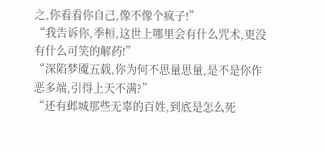之,你看看你自己,像不像个疯子!”
“我告诉你,季桓,这世上哪里会有什么咒术,更没有什么可笑的解药!”
“深陷梦魇五载,你为何不思量思量,是不是你作恶多端,引得上天不满?”
“还有邺城那些无辜的百姓,到底是怎么死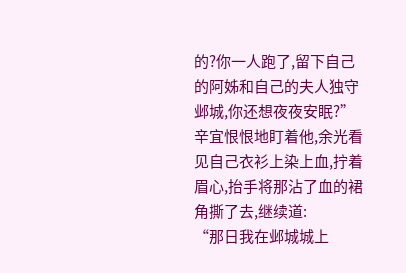的?你一人跑了,留下自己的阿姊和自己的夫人独守邺城,你还想夜夜安眠?”
辛宜恨恨地盯着他,余光看见自己衣衫上染上血,拧着眉心,抬手将那沾了血的裙角撕了去,继续道:
“那日我在邺城城上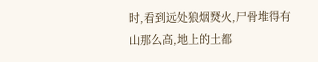时,看到远处狼烟燹火,尸骨堆得有山那么高,地上的土都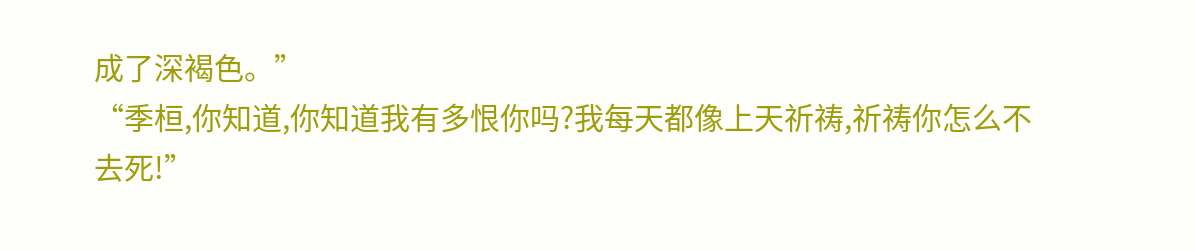成了深褐色。”
“季桓,你知道,你知道我有多恨你吗?我每天都像上天祈祷,祈祷你怎么不去死!”